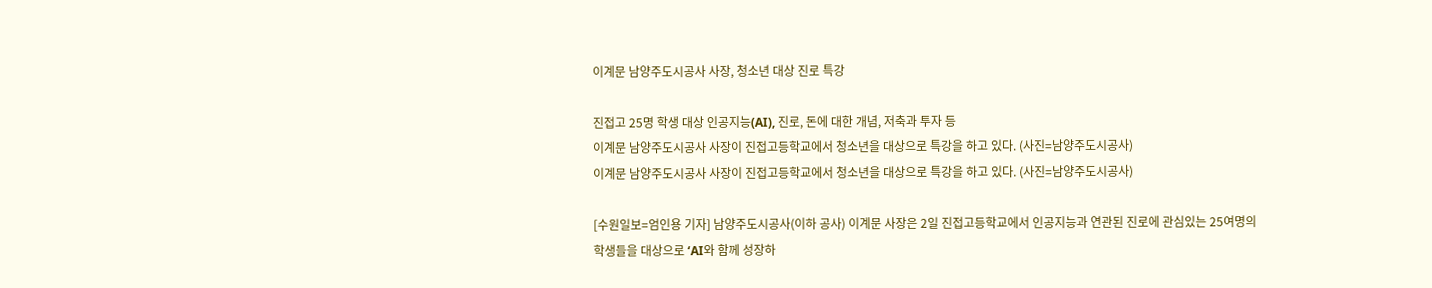이계문 남양주도시공사 사장, 청소년 대상 진로 특강

진접고 25명 학생 대상 인공지능(AI), 진로, 돈에 대한 개념, 저축과 투자 등
이계문 남양주도시공사 사장이 진접고등학교에서 청소년을 대상으로 특강을 하고 있다. (사진=남양주도시공사)
이계문 남양주도시공사 사장이 진접고등학교에서 청소년을 대상으로 특강을 하고 있다. (사진=남양주도시공사)

[수원일보=엄인용 기자] 남양주도시공사(이하 공사) 이계문 사장은 2일 진접고등학교에서 인공지능과 연관된 진로에 관심있는 25여명의 학생들을 대상으로 ‘AI와 함께 성장하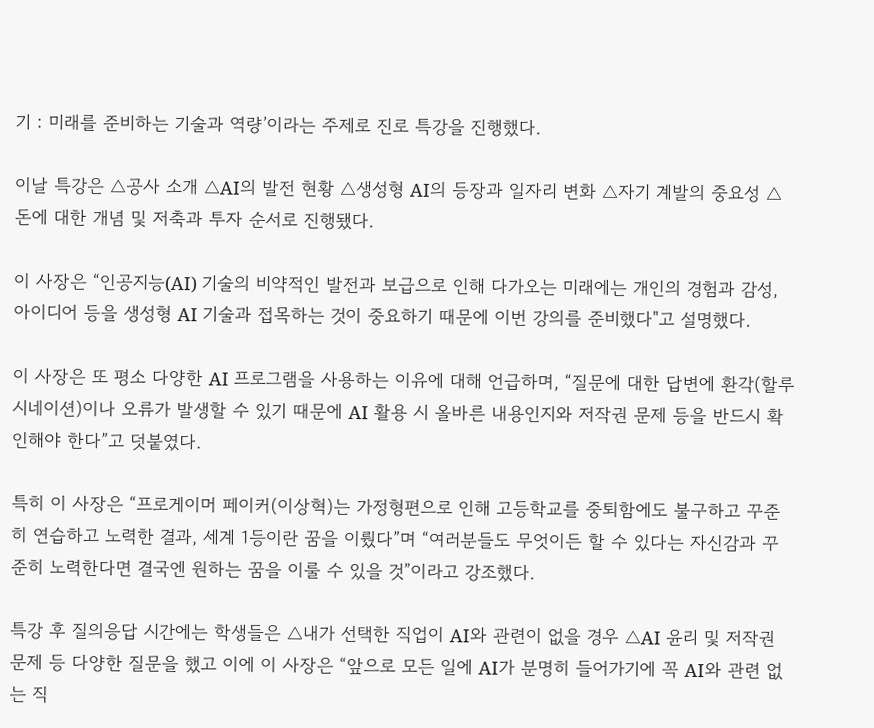기 : 미래를 준비하는 기술과 역량’이라는 주제로 진로 특강을 진행했다.

이날 특강은 △공사 소개 △AI의 발전 현황 △생성형 AI의 등장과 일자리 변화 △자기 계발의 중요성 △돈에 대한 개념 및 저축과 투자 순서로 진행됐다.

이 사장은 “인공지능(AI) 기술의 비약적인 발전과 보급으로 인해 다가오는 미래에는 개인의 경험과 감성, 아이디어 등을 생성형 AI 기술과 접목하는 것이 중요하기 때문에 이번 강의를 준비했다"고 설명했다.

이 사장은 또 평소 다양한 AI 프로그램을 사용하는 이유에 대해 언급하며, “질문에 대한 답변에 환각(할루시네이션)이나 오류가 발생할 수 있기 때문에 AI 활용 시 올바른 내용인지와 저작권 문제 등을 반드시 확인해야 한다”고 덧붙였다.

특히 이 사장은 “프로게이머 페이커(이상혁)는 가정형편으로 인해 고등학교를 중퇴함에도 불구하고 꾸준히 연습하고 노력한 결과, 세계 1등이란 꿈을 이뤘다”며 “여러분들도 무엇이든 할 수 있다는 자신감과 꾸준히 노력한다면 결국엔 원하는 꿈을 이룰 수 있을 것”이라고 강조했다.

특강 후 질의응답 시간에는 학생들은 △내가 선택한 직업이 AI와 관련이 없을 경우 △AI 윤리 및 저작권 문제 등 다양한 질문을 했고 이에 이 사장은 “앞으로 모든 일에 AI가 분명히 들어가기에 꼭 AI와 관련 없는 직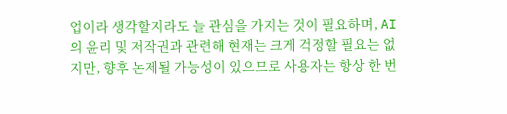업이라 생각할지라도 늘 관심을 가지는 것이 필요하며, AI의 윤리 및 저작권과 관련해 현재는 크게 걱정할 필요는 없지만, 향후 논제될 가능성이 있으므로 사용자는 항상 한 번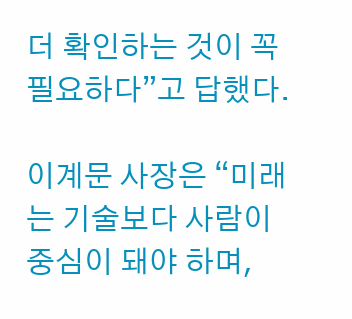더 확인하는 것이 꼭 필요하다”고 답했다.

이계문 사장은 “미래는 기술보다 사람이 중심이 돼야 하며,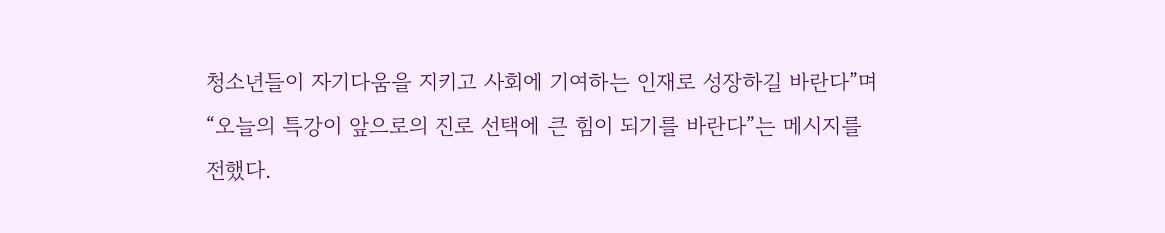청소년들이 자기다움을 지키고 사회에 기여하는 인재로 성장하길 바란다”며 “오늘의 특강이 앞으로의 진로 선택에 큰 힘이 되기를 바란다”는 메시지를 전했다.